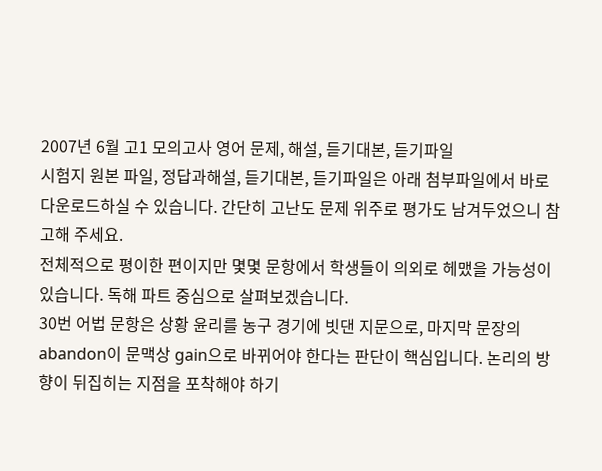2007년 6월 고1 모의고사 영어 문제, 해설, 듣기대본, 듣기파일
시험지 원본 파일, 정답과해설, 듣기대본, 듣기파일은 아래 첨부파일에서 바로 다운로드하실 수 있습니다. 간단히 고난도 문제 위주로 평가도 남겨두었으니 참고해 주세요.
전체적으로 평이한 편이지만 몇몇 문항에서 학생들이 의외로 헤맸을 가능성이 있습니다. 독해 파트 중심으로 살펴보겠습니다.
30번 어법 문항은 상황 윤리를 농구 경기에 빗댄 지문으로, 마지막 문장의 abandon이 문맥상 gain으로 바뀌어야 한다는 판단이 핵심입니다. 논리의 방향이 뒤집히는 지점을 포착해야 하기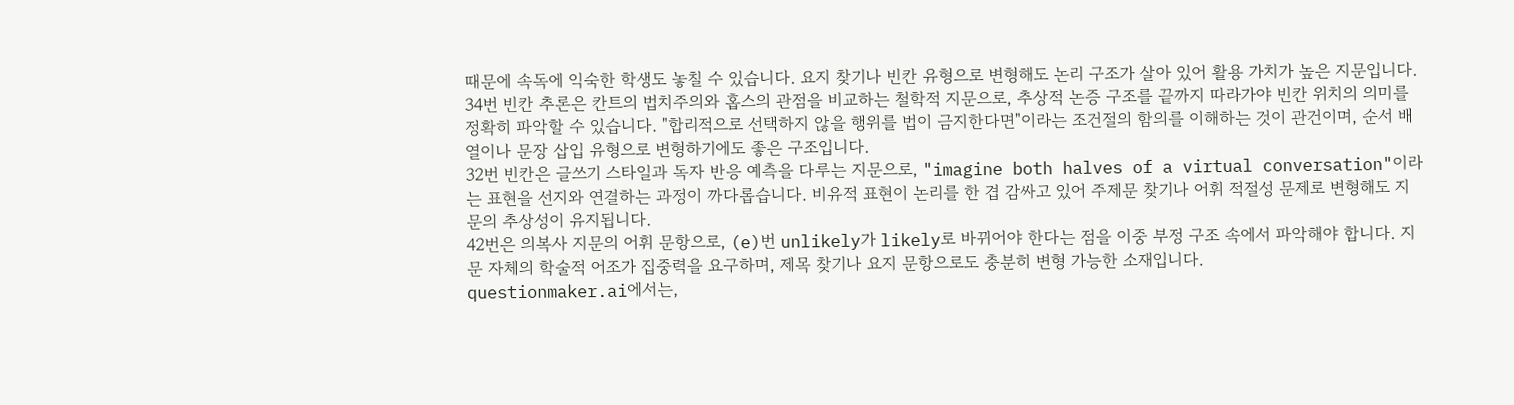때문에 속독에 익숙한 학생도 놓칠 수 있습니다. 요지 찾기나 빈칸 유형으로 변형해도 논리 구조가 살아 있어 활용 가치가 높은 지문입니다.
34번 빈칸 추론은 칸트의 법치주의와 홉스의 관점을 비교하는 철학적 지문으로, 추상적 논증 구조를 끝까지 따라가야 빈칸 위치의 의미를 정확히 파악할 수 있습니다. "합리적으로 선택하지 않을 행위를 법이 금지한다면"이라는 조건절의 함의를 이해하는 것이 관건이며, 순서 배열이나 문장 삽입 유형으로 변형하기에도 좋은 구조입니다.
32번 빈칸은 글쓰기 스타일과 독자 반응 예측을 다루는 지문으로, "imagine both halves of a virtual conversation"이라는 표현을 선지와 연결하는 과정이 까다롭습니다. 비유적 표현이 논리를 한 겹 감싸고 있어 주제문 찾기나 어휘 적절성 문제로 변형해도 지문의 추상성이 유지됩니다.
42번은 의복사 지문의 어휘 문항으로, (e)번 unlikely가 likely로 바뀌어야 한다는 점을 이중 부정 구조 속에서 파악해야 합니다. 지문 자체의 학술적 어조가 집중력을 요구하며, 제목 찾기나 요지 문항으로도 충분히 변형 가능한 소재입니다.
questionmaker.ai에서는,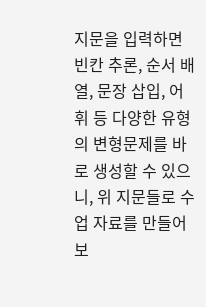지문을 입력하면 빈칸 추론, 순서 배열, 문장 삽입, 어휘 등 다양한 유형의 변형문제를 바로 생성할 수 있으니, 위 지문들로 수업 자료를 만들어보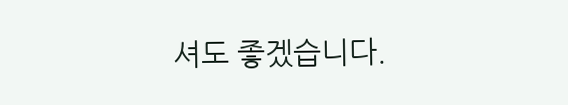셔도 좋겠습니다.